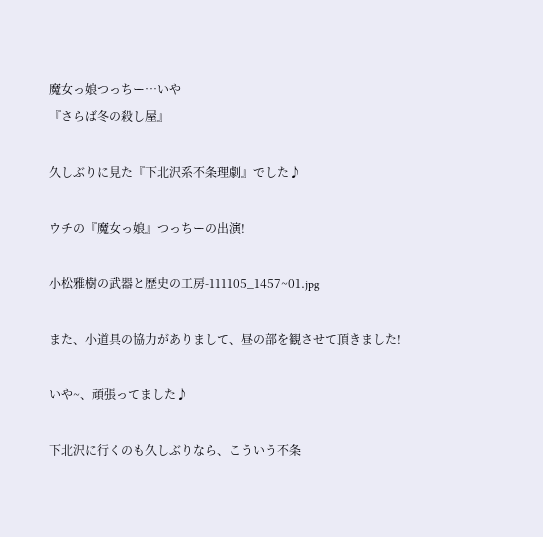魔女っ娘つっちー…いや
『さらば冬の殺し屋』

久しぶりに見た『下北沢系不条理劇』でした♪

ウチの『魔女っ娘』つっちーの出演!

小松雅樹の武器と歴史の工房-111105_1457~01.jpg

また、小道具の協力がありまして、昼の部を観させて頂きました!

いや~、頑張ってました♪

下北沢に行くのも久しぶりなら、こういう不条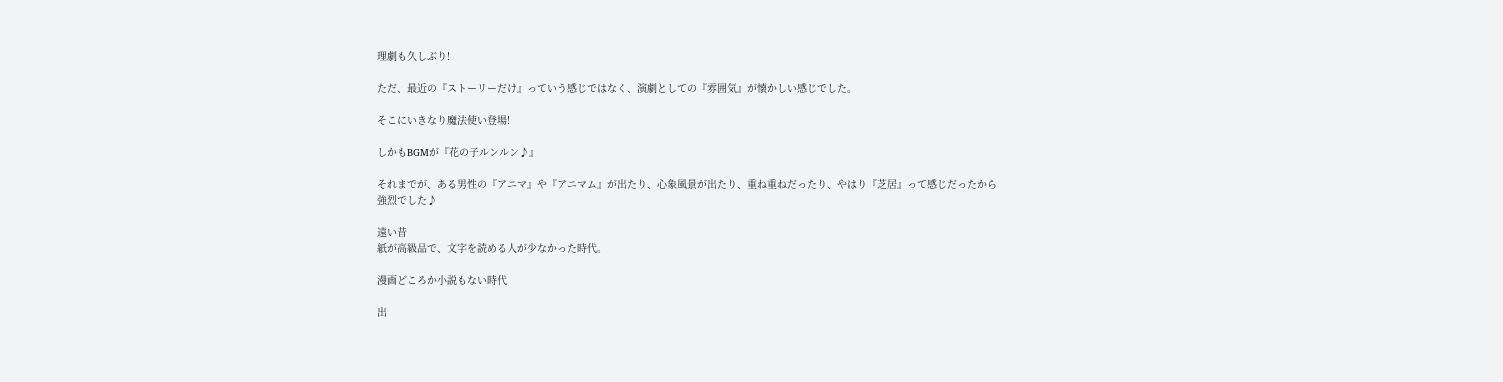理劇も久しぶり!

ただ、最近の『ストーリーだけ』っていう感じではなく、演劇としての『雰囲気』が懐かしい感じでした。

そこにいきなり魔法使い登場!

しかもBGMが『花の子ルンルン♪』

それまでが、ある男性の『アニマ』や『アニマム』が出たり、心象風景が出たり、重ね重ねだったり、やはり『芝居』って感じだったから強烈でした♪

遠い昔
紙が高級品で、文字を読める人が少なかった時代。

漫画どころか小説もない時代

出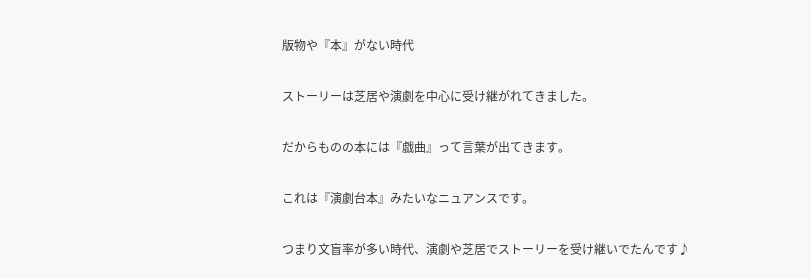版物や『本』がない時代

ストーリーは芝居や演劇を中心に受け継がれてきました。

だからものの本には『戯曲』って言葉が出てきます。

これは『演劇台本』みたいなニュアンスです。

つまり文盲率が多い時代、演劇や芝居でストーリーを受け継いでたんです♪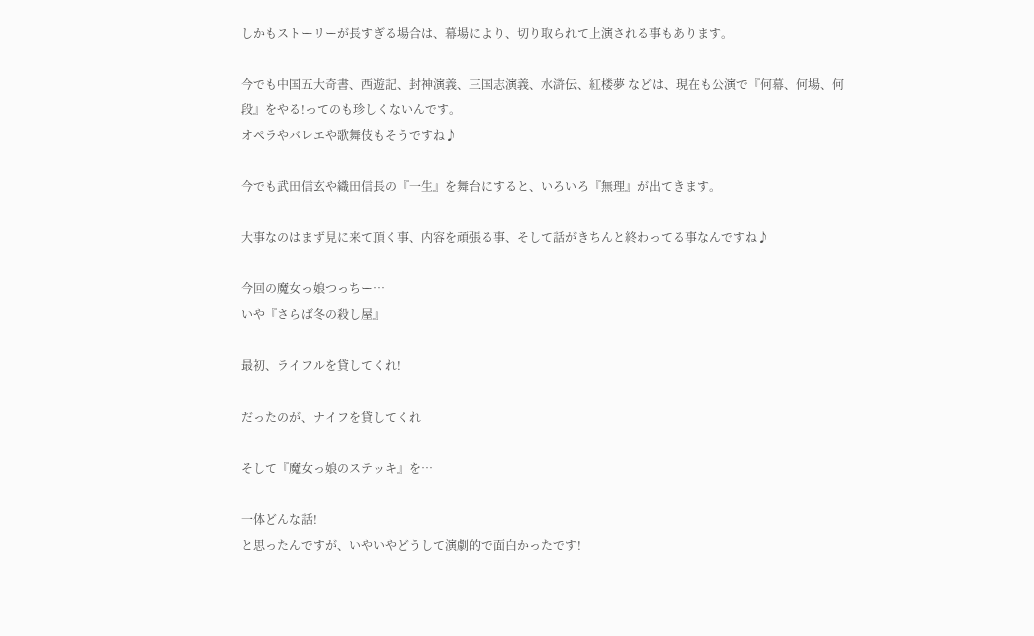しかもストーリーが長すぎる場合は、幕場により、切り取られて上演される事もあります。

今でも中国五大奇書、西遊記、封神演義、三国志演義、水滸伝、紅楼夢 などは、現在も公演で『何幕、何場、何段』をやる!ってのも珍しくないんです。
オペラやバレエや歌舞伎もそうですね♪

今でも武田信玄や織田信長の『一生』を舞台にすると、いろいろ『無理』が出てきます。

大事なのはまず見に来て頂く事、内容を頑張る事、そして話がきちんと終わってる事なんですね♪

今回の魔女っ娘つっちー…
いや『さらば冬の殺し屋』

最初、ライフルを貸してくれ!

だったのが、ナイフを貸してくれ

そして『魔女っ娘のステッキ』を…

一体どんな話!
と思ったんですが、いやいやどうして演劇的で面白かったです!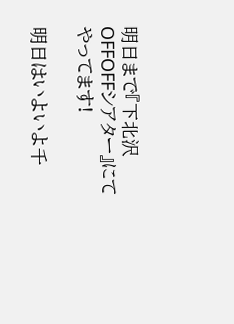明日まで『下北沢OFFOFFシアター』にてやってます!

明日はいよいよ千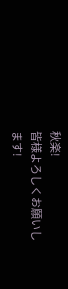秋楽!
皆様よろしくお願いします!